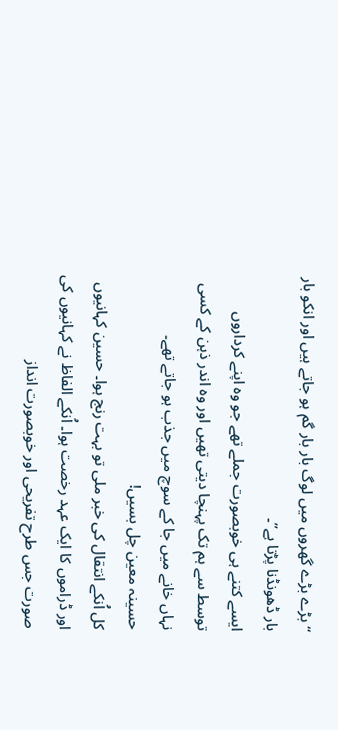“بڑے بڑے گھروں میں لوگ بار بار گم ہو جاتے ہیں اور انکو بار بار ڈھونڈنا پڑتا ہے”۔
ایسے کتنے ہی خوبصورت جملے تھے جو وہ اپنے کرداروں توسط سے ہم تک پہنچا دیتی تھیں اور وہ اندر ذہن کے کسی نہاں خانے میں جا کے سوچ میں جذب ہو جاتے تھے۔
حسینہ معین چل بسیں!
کل اُنکے انتقال کی خبر ملی تو بہت رنج ہوا۔ حسین کہانیوں اور ڈراموں کا ایک عہد رخصت ہوا۔ اُنکے الفاظ نے کہانیوں کی صورت جس طرح تفریحی اور خوبصورت انداز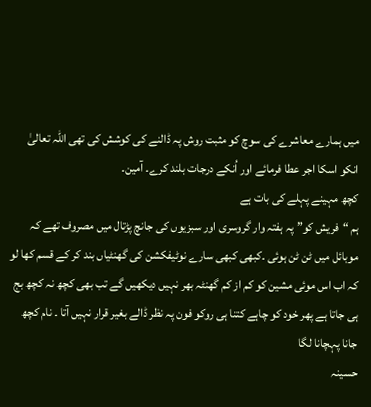میں ہمارے معاشرے کی سوچ کو مثبت روش پہ ڈالنے کی کوشش کی تھی اللّٰہ تعالیٰ انکو اسکا اجر عطا فرمائے اور اُنکے درجات بلند کرے۔ آمین۔
کچھ مہینے پہلے کی بات ہے
ہم “فریش کو” پہ ہفتہ وار گروسری اور سبزیوں کی جانچ پڑتال میں مصروف تھے کہ موبائل میں ٹن ٹن ہوئی ۔کبھی کبھی سارے نوٹیفکشن کی گھنٹیاں بند کر کے قسم کھا لو کہ اب اس موئی مشین کو کم از کم گھنٹہ بھر نہیں دیکھیں گے تب بھی کچھ نہ کچھ بج ہی جاتا ہے پھر خود کو چاہے کتنا ہی روکو فون پہ نظر ڈالے بغیر قرار نہیں آتا ۔ نام کچھ جانا پہچانا لگا
حسینہ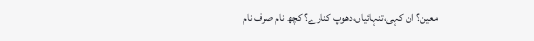معین؟ ان کہی،تنہائیاں،دھوپ کنارے؟ کچھ نام صرف نام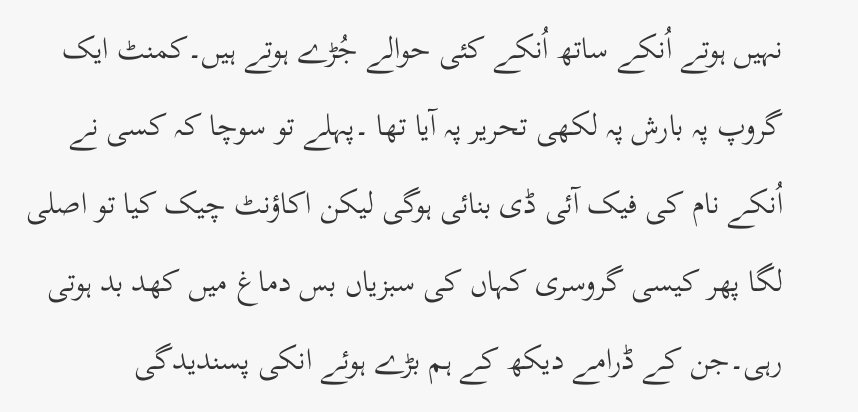نہیں ہوتے اُنکے ساتھ اُنکے کئی حوالے جُڑے ہوتے ہیں۔کمنٹ ایک گروپ پہ بارش پہ لکھی تحریر پہ آیا تھا ۔پہلے تو سوچا کہ کسی نے اُنکے نام کی فیک آئی ڈی بنائی ہوگی لیکن اکاؤنٹ چیک کیا تو اصلی لگا پھر کیسی گروسری کہاں کی سبزیاں بس دماغ میں کھد بد ہوتی رہی۔جن کے ڈرامے دیکھ کے ہم بڑے ہوئے انکی پسندیدگی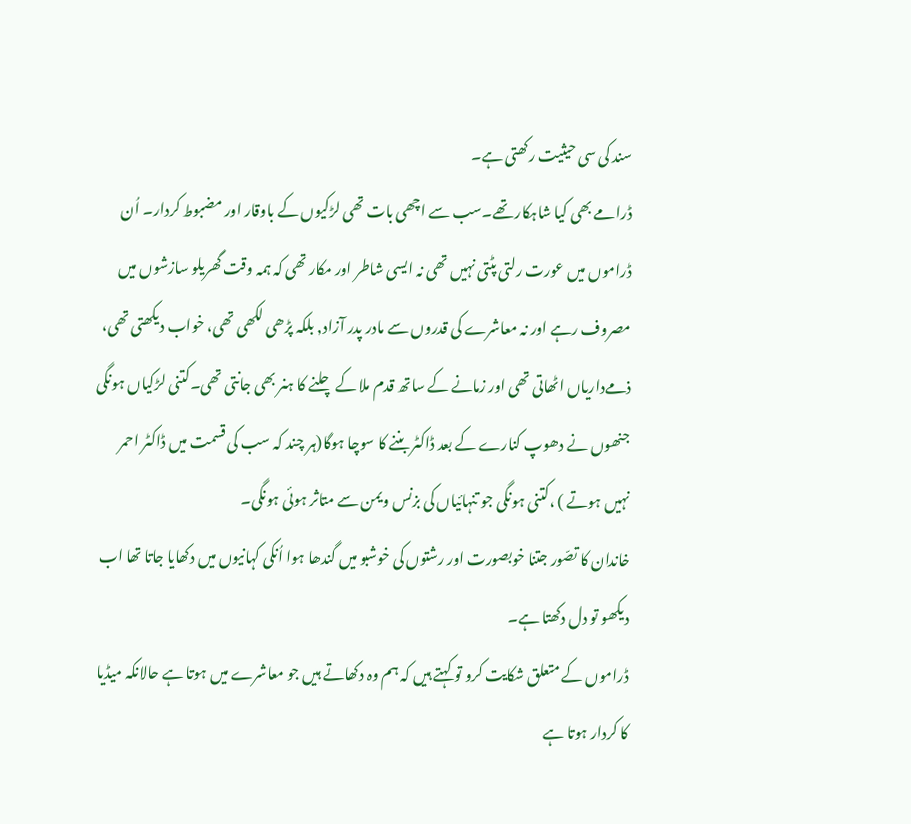سند کی سی حیثیت رکھتی ہے۔
ڈرامے بھی کیا شاہکار تھے۔سب سے اچھی بات تھی لڑکیوں کے باوقار اور مضبوط کردار۔ اُن ڈراموں میں عورت رلتی پٹتی نہیں تھی نہ ایسی شاطر اور مکار تھی کہ ہمہ وقت گھریلو سازشوں میں مصروف رہے اور نہ معاشرے کی قدروں سے مادر پدر آزاد, بلکہ پڑھی لکھی تھی، خواب دیکھتی تھی، ذمےداریاں اٹھاتی تھی اور زمانے کے ساتھ قدم ملا کے چلنے کا ہنر بھی جانتی تھی۔کتنی لڑکیاں ہونگی جنھوں نے دھوپ کنارے کے بعد ڈاکٹر بننے کا سوچا ہوگا(ہر چند کہ سب کی قسمت میں ڈاکٹر احمر نہیں ہوتے ) ،کتنی ہونگی جو تنہائیاں کی بزنس ویمن سے متاثر ہوئی ہونگی۔
خاندان کا تصّور جتنا خوبصورت اور رشتوں کی خوشبو میں گندھا ہوا اُنکی کہانیوں میں دکھایا جاتا تھا اب دیکھو تو دل دکھتا ہے۔
ڈراموں کے متعلق شکایت کرو تو کہتے ہیں کہ ہم وہ دکھاتے ہیں جو معاشرے میں ہوتا ہے حالانکہ میڈیا کا کردار ہوتا ہے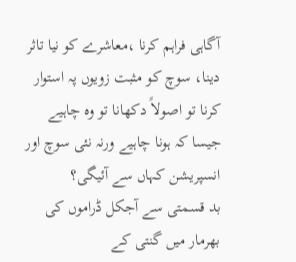آگاہی فراہم کرنا ،معاشرے کو نیا تاثر دینا، سوچ کو مثبت زویوں پہ استوار کرنا تو اصولاً دکھانا تو وہ چاہیے جیسا کہ ہونا چاہیے ورنہ نئی سوچ اور انسپریشن کہاں سے آئیگی؟
بد قسمتی سے آجکل ڈراموں کی بھرمار میں گنتی کے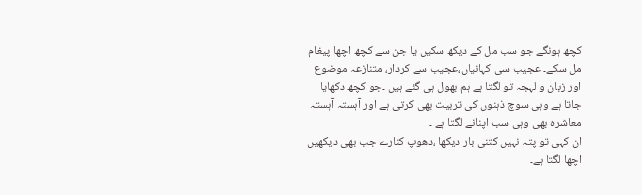کچھ ہونگے جو سب مل کے دیکھ سکیں یا جن سے کچھ اچھا پیغام مل سکے۔ عجیب سی کہانیاں،عجیب سے کردار، متنازعہ موضوع اور زبان و لہجہ تو لگتا ہے ہم بھول ہی گئے ہیں ۔جو کچھ دکھایا جاتا ہے وہی سوچ ذہنوں کی تربیت بھی کرتی ہے اور آہستہ آہستہ معاشرہ بھی وہی سب اپنانے لگتا ہے ۔
ان کہی تو پتہ نہیں کتنی بار دیکھا ،دھوپ کنارے جب بھی دیکھیں اچھا لگتا ہے۔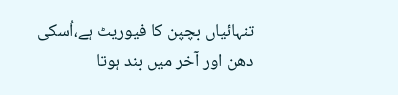تنہائیاں بچپن کا فیوریٹ ہے،اُسکی دھن اور آخر میں بند ہوتا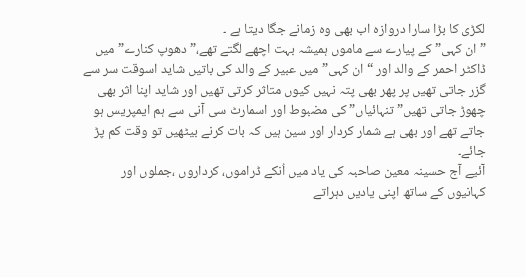لکڑی کا بڑا سارا دروازہ اب بھی وہ زمانے جگا دیتا ہے ۔
” ان کہی” کے پیارے سے ماموں ہمیشہ بہت اچھے لگتے تھے،”دھوپ کنارے” میں ڈاکٹر احمر کے والد اور “ان کہی” میں عبیر کے والد کی باتیں شاید اسوقت سر سے گزر جاتی تھیں پر پھر بھی پتہ نہیں کیوں متاثر کرتی تھیں اور شاید اپنا اثر بھی چھوڑ جاتی تھیں” تنہائیاں” کی مضبوط اور اسمارٹ سی آنی سے ہم ایمپریس ہو جاتے تھے اور بھی ہے شمار کردار اور سین ہیں کہ بات کرنے بیٹھیں تو وقت کم پڑ جائے۔
آئیے آج حسینہ معین صاحبہ کی یاد میں اُنکے ڈراموں، کرداروں ،جملوں اور کہانیوں کے ساتھ اپنی یادیں دہراتے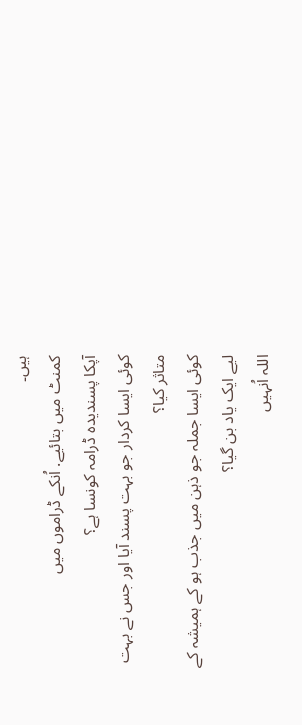ہیں۔
کمنٹ میں بتائیے. اُنکے ڈراموں میں
آپکا پسندیدہ ڈرامہ کونسا ہے؟
کوئی ایسا کردار جو بہت پسند آیا اور جس نے بہت متاثر کیا؟
کوئی ایسا جملہ جو ذہن میں جذب ہو کے ہمیشہ کے لیے ایک یاد بن گیا؟
اللہ اُنہیں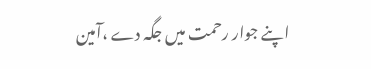اپنے جوار رحمت میں جگہ دے ،آمین